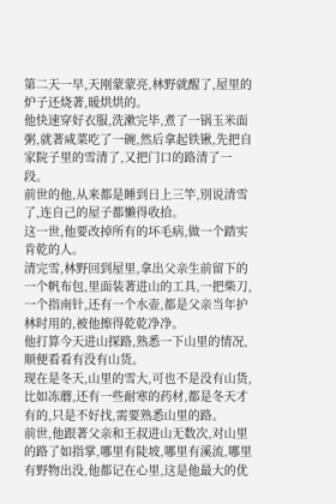第二天一早,天刚蒙蒙亮,林野就醒了,屋里的炉子还烧著,暖烘烘的。
他快速穿好衣服,洗漱完毕,煮了一锅玉米面粥,就著咸菜吃了一碗,然后拿起铁锹,先把自家院子里的雪清了,又把门口的路清了一段。
前世的他,从来都是睡到日上三竿,別说清雪了,连自己的屋子都懒得收拾。
这一世,他要改掉所有的坏毛病,做一个踏实肯乾的人。
清完雪,林野回到屋里,拿出父亲生前留下的一个帆布包,里面装著进山的工具,一把柴刀,一个指南针,还有一个水壶,都是父亲当年护林时用的,被他擦得乾乾净净。
他打算今天进山探路,熟悉一下山里的情况,顺便看看有没有山货。
现在是冬天,山里的雪大,可也不是没有山货,比如冻蘑,还有一些耐寒的药材,都是冬天才有的,只是不好找,需要熟悉山里的路。
前世,他跟著父亲和王叔进山无数次,对山里的路了如指掌,哪里有陡坡,哪里有溪流,哪里有野物出没,他都记在心里,这是他最大的优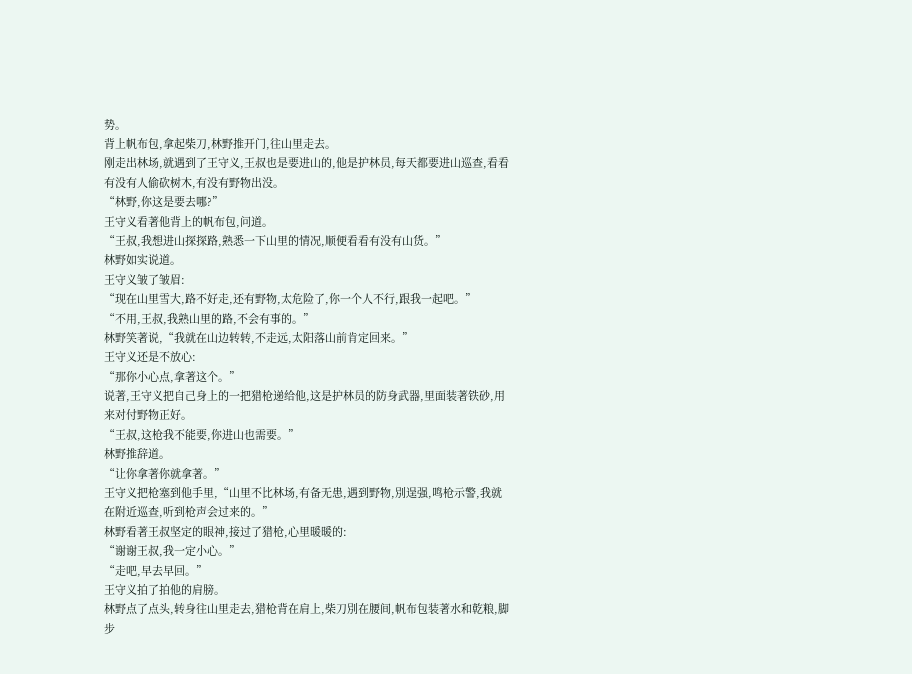势。
背上帆布包,拿起柴刀,林野推开门,往山里走去。
刚走出林场,就遇到了王守义,王叔也是要进山的,他是护林员,每天都要进山巡查,看看有没有人偷砍树木,有没有野物出没。
“林野,你这是要去哪?”
王守义看著他背上的帆布包,问道。
“王叔,我想进山探探路,熟悉一下山里的情况,顺便看看有没有山货。”
林野如实说道。
王守义皱了皱眉:
“现在山里雪大,路不好走,还有野物,太危险了,你一个人不行,跟我一起吧。”
“不用,王叔,我熟山里的路,不会有事的。”
林野笑著说,“我就在山边转转,不走远,太阳落山前肯定回来。”
王守义还是不放心:
“那你小心点,拿著这个。”
说著,王守义把自己身上的一把猎枪递给他,这是护林员的防身武器,里面装著铁砂,用来对付野物正好。
“王叔,这枪我不能要,你进山也需要。”
林野推辞道。
“让你拿著你就拿著。”
王守义把枪塞到他手里,“山里不比林场,有备无患,遇到野物,別逞强,鸣枪示警,我就在附近巡查,听到枪声会过来的。”
林野看著王叔坚定的眼神,接过了猎枪,心里暖暖的:
“谢谢王叔,我一定小心。”
“走吧,早去早回。”
王守义拍了拍他的肩膀。
林野点了点头,转身往山里走去,猎枪背在肩上,柴刀別在腰间,帆布包装著水和乾粮,脚步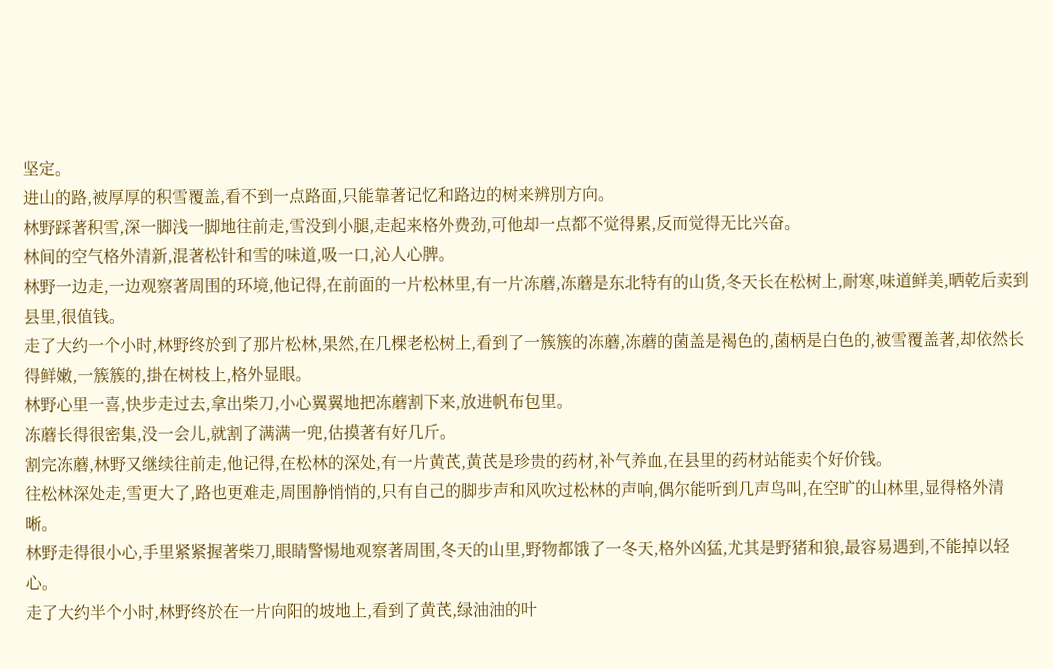坚定。
进山的路,被厚厚的积雪覆盖,看不到一点路面,只能靠著记忆和路边的树来辨別方向。
林野踩著积雪,深一脚浅一脚地往前走,雪没到小腿,走起来格外费劲,可他却一点都不觉得累,反而觉得无比兴奋。
林间的空气格外清新,混著松针和雪的味道,吸一口,沁人心脾。
林野一边走,一边观察著周围的环境,他记得,在前面的一片松林里,有一片冻蘑,冻蘑是东北特有的山货,冬天长在松树上,耐寒,味道鲜美,晒乾后卖到县里,很值钱。
走了大约一个小时,林野终於到了那片松林,果然,在几棵老松树上,看到了一簇簇的冻蘑,冻蘑的菌盖是褐色的,菌柄是白色的,被雪覆盖著,却依然长得鲜嫩,一簇簇的,掛在树枝上,格外显眼。
林野心里一喜,快步走过去,拿出柴刀,小心翼翼地把冻蘑割下来,放进帆布包里。
冻蘑长得很密集,没一会儿,就割了满满一兜,估摸著有好几斤。
割完冻蘑,林野又继续往前走,他记得,在松林的深处,有一片黄芪,黄芪是珍贵的药材,补气养血,在县里的药材站能卖个好价钱。
往松林深处走,雪更大了,路也更难走,周围静悄悄的,只有自己的脚步声和风吹过松林的声响,偶尔能听到几声鸟叫,在空旷的山林里,显得格外清晰。
林野走得很小心,手里紧紧握著柴刀,眼睛警惕地观察著周围,冬天的山里,野物都饿了一冬天,格外凶猛,尤其是野猪和狼,最容易遇到,不能掉以轻心。
走了大约半个小时,林野终於在一片向阳的坡地上,看到了黄芪,绿油油的叶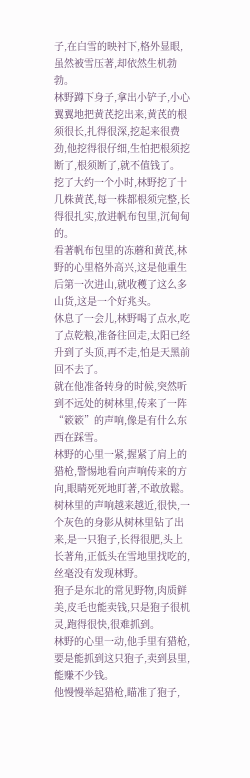子,在白雪的映衬下,格外显眼,虽然被雪压著,却依然生机勃勃。
林野蹲下身子,拿出小铲子,小心翼翼地把黄芪挖出来,黄芪的根须很长,扎得很深,挖起来很费劲,他挖得很仔细,生怕把根须挖断了,根须断了,就不值钱了。
挖了大约一个小时,林野挖了十几株黄芪,每一株都根须完整,长得很扎实,放进帆布包里,沉甸甸的。
看著帆布包里的冻蘑和黄芪,林野的心里格外高兴,这是他重生后第一次进山,就收穫了这么多山货,这是一个好兆头。
休息了一会儿,林野喝了点水,吃了点乾粮,准备往回走,太阳已经升到了头顶,再不走,怕是天黑前回不去了。
就在他准备转身的时候,突然听到不远处的树林里,传来了一阵“簌簌”的声响,像是有什么东西在踩雪。
林野的心里一紧,握紧了肩上的猎枪,警惕地看向声响传来的方向,眼睛死死地盯著,不敢放鬆。
树林里的声响越来越近,很快,一个灰色的身影从树林里钻了出来,是一只狍子,长得很肥,头上长著角,正低头在雪地里找吃的,丝毫没有发现林野。
狍子是东北的常见野物,肉质鲜美,皮毛也能卖钱,只是狍子很机灵,跑得很快,很难抓到。
林野的心里一动,他手里有猎枪,要是能抓到这只狍子,卖到县里,能赚不少钱。
他慢慢举起猎枪,瞄准了狍子,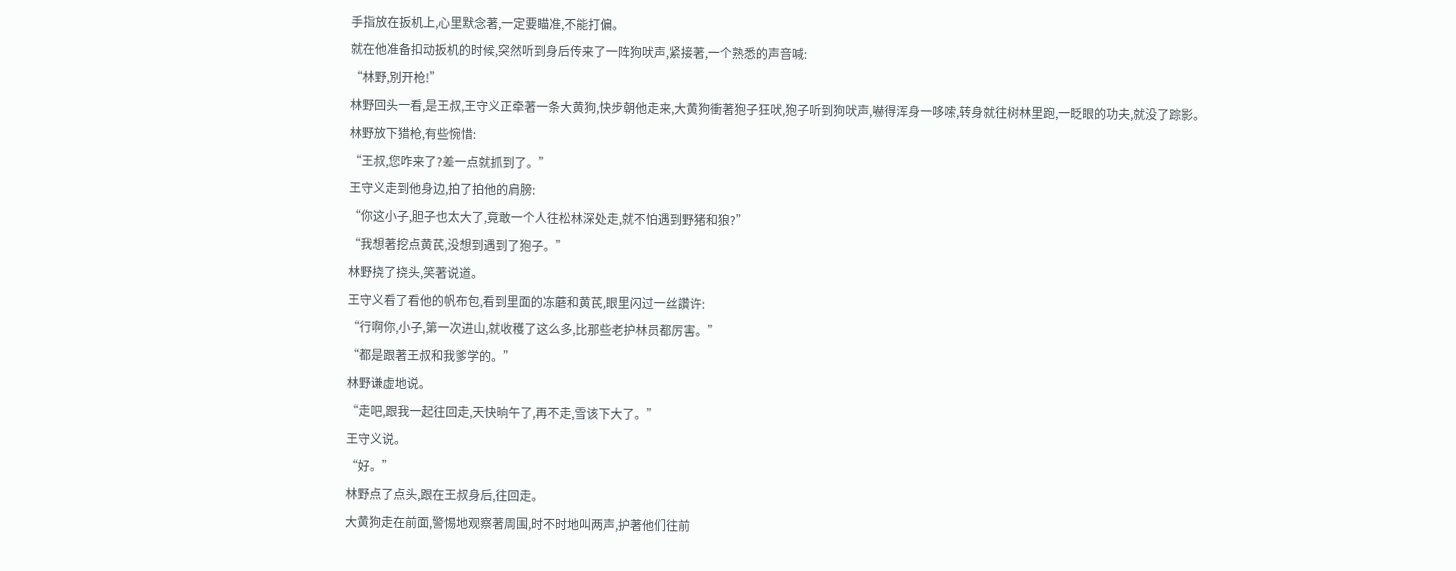手指放在扳机上,心里默念著,一定要瞄准,不能打偏。
就在他准备扣动扳机的时候,突然听到身后传来了一阵狗吠声,紧接著,一个熟悉的声音喊:
“林野,別开枪!”
林野回头一看,是王叔,王守义正牵著一条大黄狗,快步朝他走来,大黄狗衝著狍子狂吠,狍子听到狗吠声,嚇得浑身一哆嗦,转身就往树林里跑,一眨眼的功夫,就没了踪影。
林野放下猎枪,有些惋惜:
“王叔,您咋来了?差一点就抓到了。”
王守义走到他身边,拍了拍他的肩膀:
“你这小子,胆子也太大了,竟敢一个人往松林深处走,就不怕遇到野猪和狼?”
“我想著挖点黄芪,没想到遇到了狍子。”
林野挠了挠头,笑著说道。
王守义看了看他的帆布包,看到里面的冻蘑和黄芪,眼里闪过一丝讚许:
“行啊你,小子,第一次进山,就收穫了这么多,比那些老护林员都厉害。”
“都是跟著王叔和我爹学的。”
林野谦虚地说。
“走吧,跟我一起往回走,天快晌午了,再不走,雪该下大了。”
王守义说。
“好。”
林野点了点头,跟在王叔身后,往回走。
大黄狗走在前面,警惕地观察著周围,时不时地叫两声,护著他们往前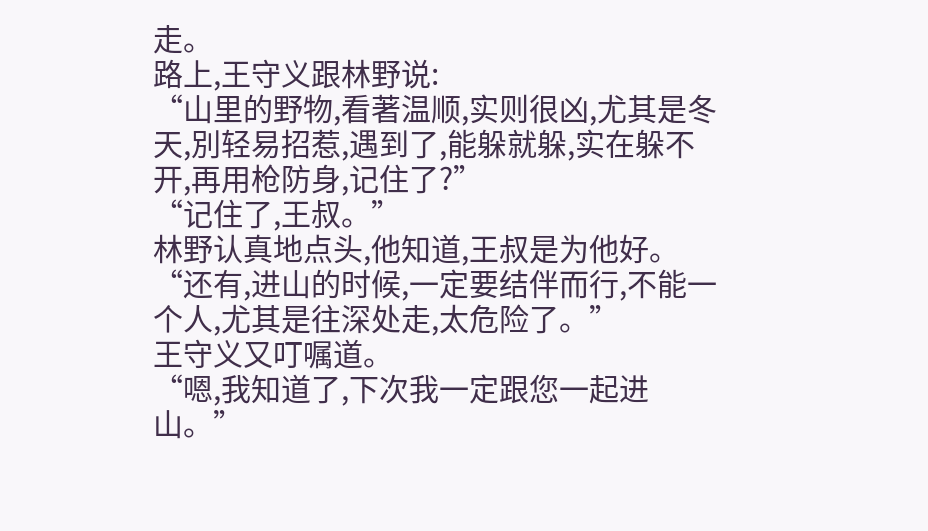走。
路上,王守义跟林野说:
“山里的野物,看著温顺,实则很凶,尤其是冬天,別轻易招惹,遇到了,能躲就躲,实在躲不开,再用枪防身,记住了?”
“记住了,王叔。”
林野认真地点头,他知道,王叔是为他好。
“还有,进山的时候,一定要结伴而行,不能一个人,尤其是往深处走,太危险了。”
王守义又叮嘱道。
“嗯,我知道了,下次我一定跟您一起进山。”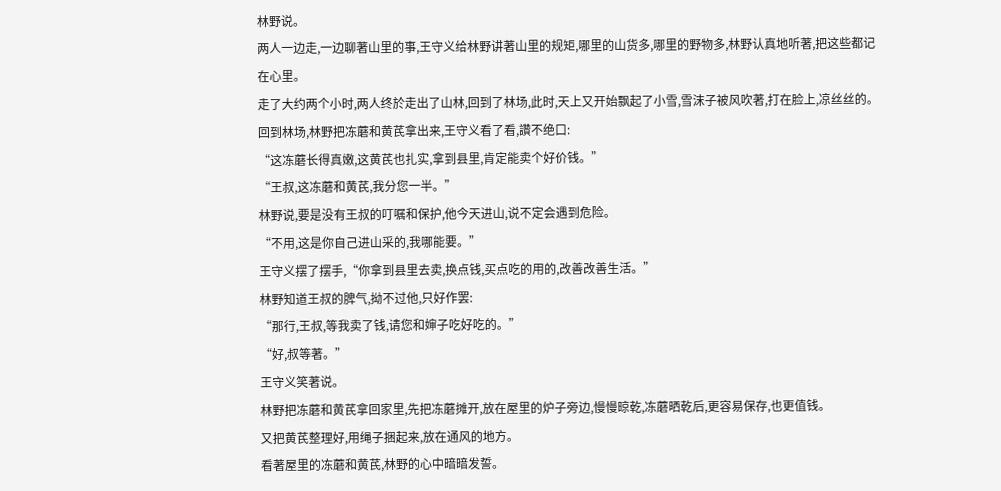林野说。
两人一边走,一边聊著山里的事,王守义给林野讲著山里的规矩,哪里的山货多,哪里的野物多,林野认真地听著,把这些都记在心里。
走了大约两个小时,两人终於走出了山林,回到了林场,此时,天上又开始飘起了小雪,雪沫子被风吹著,打在脸上,凉丝丝的。
回到林场,林野把冻蘑和黄芪拿出来,王守义看了看,讚不绝口:
“这冻蘑长得真嫩,这黄芪也扎实,拿到县里,肯定能卖个好价钱。”
“王叔,这冻蘑和黄芪,我分您一半。”
林野说,要是没有王叔的叮嘱和保护,他今天进山,说不定会遇到危险。
“不用,这是你自己进山采的,我哪能要。”
王守义摆了摆手,“你拿到县里去卖,换点钱,买点吃的用的,改善改善生活。”
林野知道王叔的脾气,拗不过他,只好作罢:
“那行,王叔,等我卖了钱,请您和婶子吃好吃的。”
“好,叔等著。”
王守义笑著说。
林野把冻蘑和黄芪拿回家里,先把冻蘑摊开,放在屋里的炉子旁边,慢慢晾乾,冻蘑晒乾后,更容易保存,也更值钱。
又把黄芪整理好,用绳子捆起来,放在通风的地方。
看著屋里的冻蘑和黄芪,林野的心中暗暗发誓。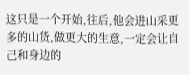这只是一个开始,往后,他会进山采更多的山货,做更大的生意,一定会让自己和身边的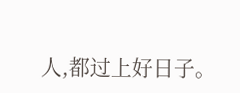人,都过上好日子。